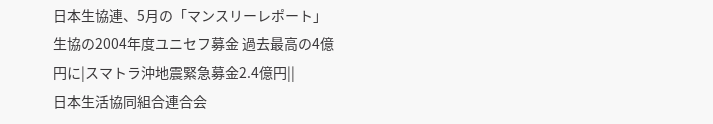日本生協連、5月の「マンスリーレポート」
生協の2004年度ユニセフ募金 過去最高の4億円に|スマトラ沖地震緊急募金2.4億円||
日本生活協同組合連合会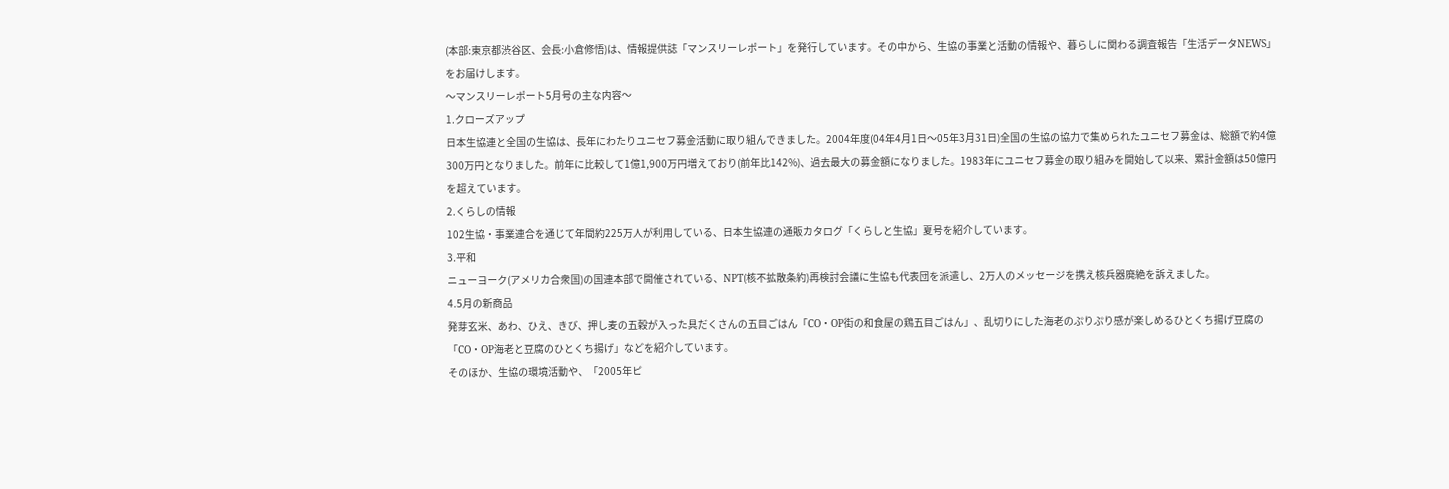(本部:東京都渋谷区、会長:小倉修悟)は、情報提供誌「マンスリーレポート」を発行しています。その中から、生協の事業と活動の情報や、暮らしに関わる調査報告「生活データNEWS」をお届けします。
〜マンスリーレポート5月号の主な内容〜
1.クローズアップ
日本生協連と全国の生協は、長年にわたりユニセフ募金活動に取り組んできました。2004年度(04年4月1日〜05年3月31日)全国の生協の協力で集められたユニセフ募金は、総額で約4億300万円となりました。前年に比較して1億1,900万円増えており(前年比142%)、過去最大の募金額になりました。1983年にユニセフ募金の取り組みを開始して以来、累計金額は50億円を超えています。
2.くらしの情報
102生協・事業連合を通じて年間約225万人が利用している、日本生協連の通販カタログ「くらしと生協」夏号を紹介しています。
3.平和
ニューヨーク(アメリカ合衆国)の国連本部で開催されている、NPT(核不拡散条約)再検討会議に生協も代表団を派遣し、2万人のメッセージを携え核兵器廃絶を訴えました。
4.5月の新商品
発芽玄米、あわ、ひえ、きび、押し麦の五穀が入った具だくさんの五目ごはん「CO・OP街の和食屋の鶏五目ごはん」、乱切りにした海老のぷりぷり感が楽しめるひとくち揚げ豆腐の「CO・OP海老と豆腐のひとくち揚げ」などを紹介しています。
そのほか、生協の環境活動や、「2005年ピ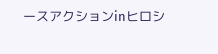ースアクションinヒロシ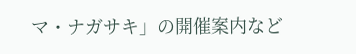マ・ナガサキ」の開催案内など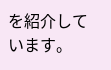を紹介しています。